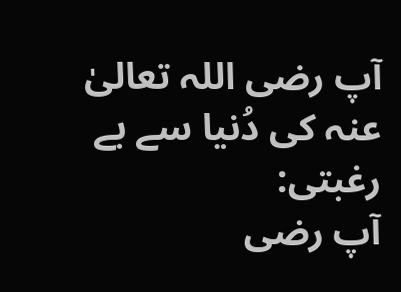آپ رضی اللہ تعالیٰ عنہ کی دُنیا سے بے رغبتی:
آپ رضی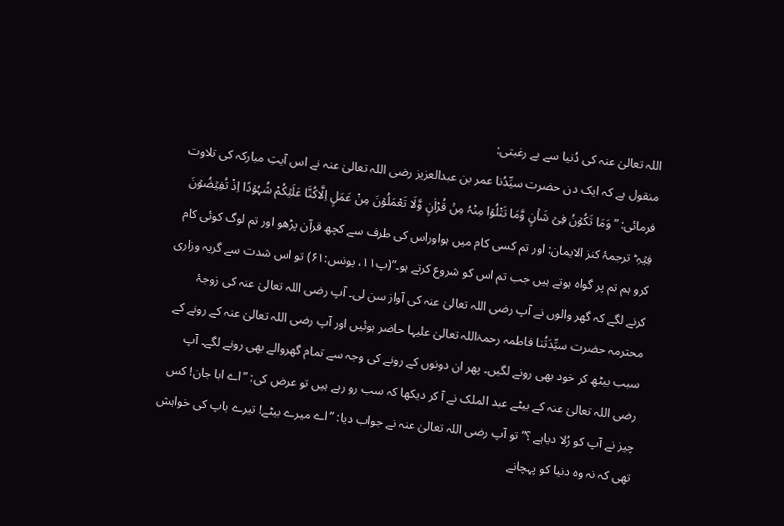اللہ تعالیٰ عنہ کی دُنیا سے بے رغبتی:
منقول ہے کہ ایک دن حضرت سیِّدُنا عمر بن عبدالعزیز رضی اللہ تعالیٰ عنہ نے اس آیتِ مبارکہ کی تلاوت فرمائی: ”وَمَا تَکُوۡنُ فِیۡ شَاۡنٍ وَّمَا تَتْلُوۡا مِنْہُ مِنۡ قُرْاٰنٍ وَّلَا تَعْمَلُوۡنَ مِنْ عَمَلٍ اِلَّاکُنَّا عَلَیۡکُمْ شُہُوۡدًا اِذْ تُفِیۡضُوۡنَ فِیۡہِ ؕ ترجمۂ کنز الایمان: اور تم کسی کام میں ہواوراس کی طرف سے کچھ قرآن پڑھو اور تم لوگ کوئی کام کرو ہم تم پر گواہ ہوتے ہیں جب تم اس کو شروع کرتے ہو۔”(پ۱۱، یونس:۶۱) تو اس شدت سے گریہ وزاری کرنے لگے کہ گھر والوں نے آپ رضی اللہ تعالیٰ عنہ کی آواز سن لی۔ آپ رضی اللہ تعالیٰ عنہ کی زوجۂ محترمہ حضرت سیِّدَتُنا فاطمہ رحمۃاللہ تعالیٰ علیہا حاضر ہوئیں اور آپ رضی اللہ تعالیٰ عنہ کے رونے کے سبب بیٹھ کر خود بھی رونے لگیں۔ پھر ان دونوں کے رونے کی وجہ سے تمام گھروالے بھی رونے لگے۔ آپ رضی اللہ تعالیٰ عنہ کے بیٹے عبد الملک نے آ کر دیکھا کہ سب رو رہے ہیں تو عرض کی: ”اے ابا جان! کس چیز نے آپ کو رُلا دیاہے ؟” تو آپ رضی اللہ تعالیٰ عنہ نے جواب دیا: ”اے میرے بیٹے! تیرے باپ کی خواہش تھی کہ نہ وہ دنیا کو پہچانے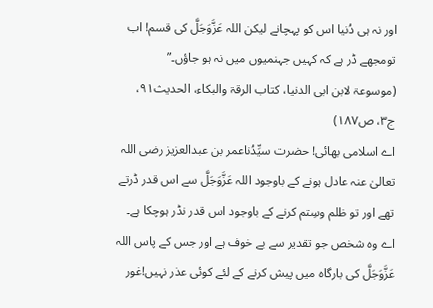اور نہ ہی دُنیا اس کو پہچانے لیکن اللہ عَزَّوَجَلَّ کی قسم! اب تومجھے ڈر ہے کہ کہیں جہنمیوں میں نہ ہو جاؤں۔”
(موسوعۃ لابن ابی الدنیا، کتاب الرقۃ والبکاء، الحدیث۹۱، ج۳، ص۱۸۷)
اے اسلامی بھائی! حضرت سیِّدُناعمر بن عبدالعزیز رضی اللہ تعالیٰ عنہ عادل ہونے کے باوجود اللہ عَزَّوَجَلَّ سے اس قدر ڈرتے تھے اور تو ظلم وسِتم کرنے کے باوجود اس قدر نڈر ہوچکا ہے۔ اے وہ شخص جو تقدیر سے بے خوف ہے اور جس کے پاس اللہ عَزَّوَجَلَّ کی بارگاہ میں پیش کرنے کے لئے کوئی عذر نہیں!غور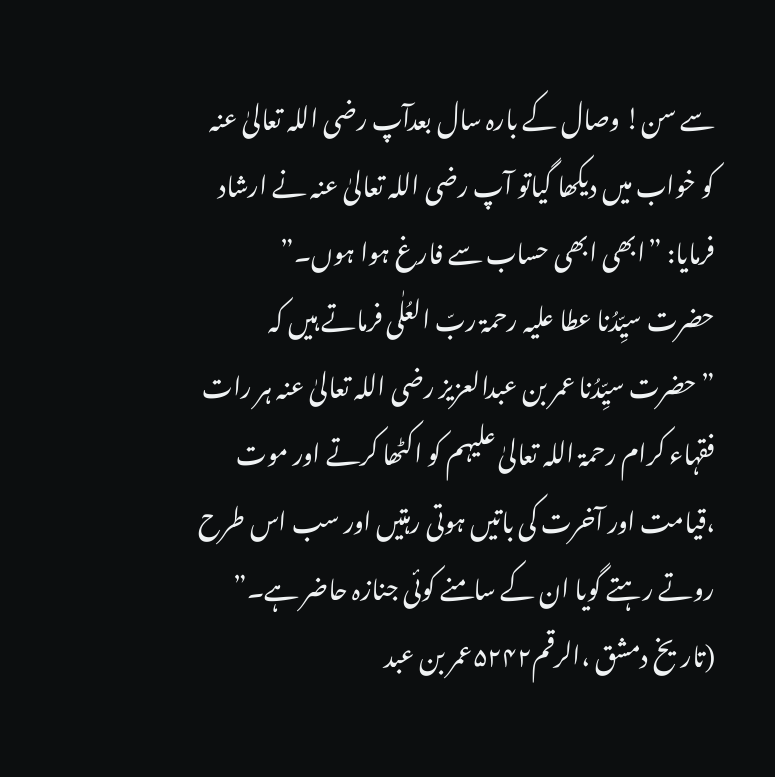سے سن! وصال کے بارہ سال بعدآپ رضی اللہ تعالیٰ عنہ کو خواب میں دیکھا گیاتو آپ رضی اللہ تعالیٰ عنہ نے ارشاد فرمایا: ”ابھی ابھی حساب سے فارغ ہوا ہوں۔”
حضرت سیِّدُنا عطا علیہ رحمۃ ربّ العُلٰی فرماتے ہیں کہ ”حضرت سیِّدُنا عمر بن عبدالعزیز رضی اللہ تعالیٰ عنہ ہر رات فقہاء کرام رحمۃ اللہ تعالیٰ علیہم کو اکٹھا کرتے اور موت ،قیامت اور آخرت کی باتیں ہوتی رہتیں اور سب اس طرح روتے رہتے گویا ان کے سامنے کوئی جنازہ حاضر ہے۔”
(تاریخ دمشق ،الرقم۵۲۴۲عمر بن عبد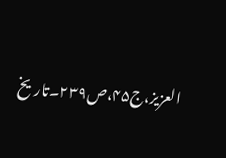العزیز،ج۴۵،ص۲۳۹۔تاریخ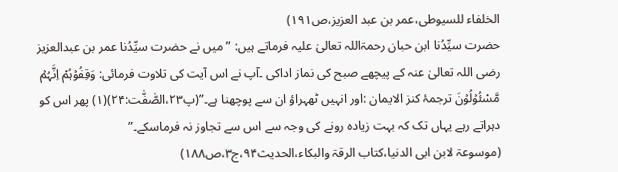الخلفاء للسیوطی،عمر بن عبد العزیز،ص۱۹۱)
حضرت سیِّدُنا ابن حبان رحمۃاللہ تعالیٰ علیہ فرماتے ہیں: ”میں نے حضرت سیِّدُنا عمر بن عبدالعزیز رضی اللہ تعالیٰ عنہ کے پیچھے صبح کی نماز اداکی ۔آپ نے اس آیت کی تلاوت فرمائی: وَقِفُوۡہُمْ اِنَّہُمۡ مَّسْئُوۡلُوۡنَ ترجمۂ کنز الایمان :اور انہیں ٹھہراؤ ان سے پوچھنا ہے۔”(پ۲۳،الصّٰفّٰت:۲۴)(۱) پھر اس کو دہراتے رہے یہاں تک کہ بہت زیادہ رونے کی وجہ سے اس سے تجاوز نہ فرماسکے۔”
(موسوعۃ لابن ابی الدنیا،کتاب الرقۃ والبکاء،الحدیث۹۴،ج۳،ص۱۸۸)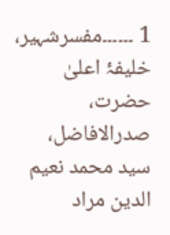1 ۔۔۔۔۔۔مفسرشہیر، خلیفۂ اعلیٰ حضرت، صدرالافاضل، سید محمد نعیم الدین مراد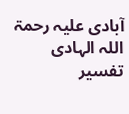آبادی علیہ رحمۃ اللہ الہادی تفسیر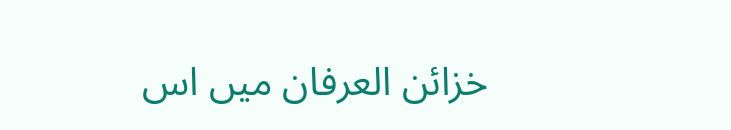خزائن العرفان میں اس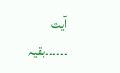آیت ۔۔۔۔۔۔بقیہ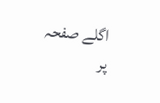اگلے صفحہ پر